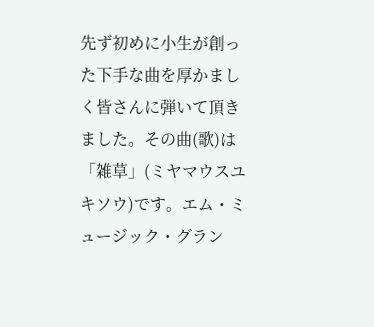先ず初めに小生が創った下手な曲を厚かましく皆さんに弾いて頂きました。その曲(歌)は「雑草」(ミヤマウスユキソウ)です。エム・ミュージック・グラン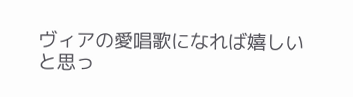ヴィアの愛唱歌になれば嬉しいと思っ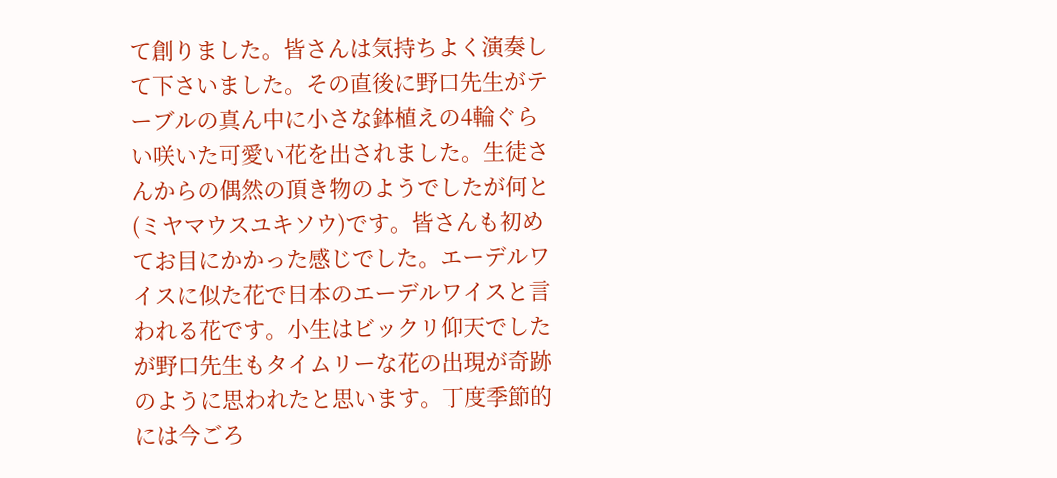て創りました。皆さんは気持ちよく演奏して下さいました。その直後に野口先生がテーブルの真ん中に小さな鉢植えの4輪ぐらい咲いた可愛い花を出されました。生徒さんからの偶然の頂き物のようでしたが何と(ミヤマウスユキソウ)です。皆さんも初めてお目にかかった感じでした。エーデルワイスに似た花で日本のエーデルワイスと言われる花です。小生はビックリ仰天でしたが野口先生もタイムリーな花の出現が奇跡のように思われたと思います。丁度季節的には今ごろ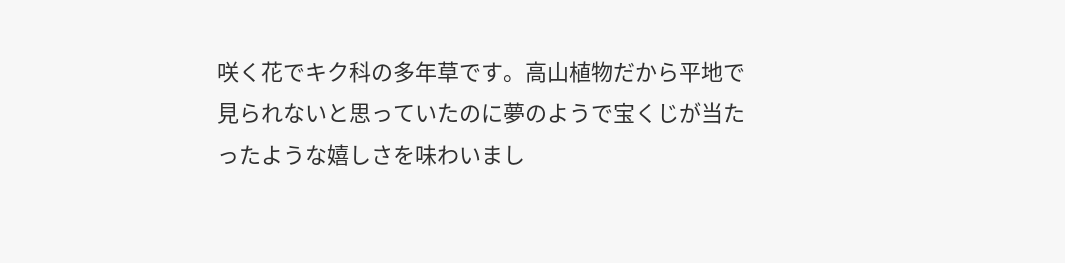咲く花でキク科の多年草です。高山植物だから平地で見られないと思っていたのに夢のようで宝くじが当たったような嬉しさを味わいまし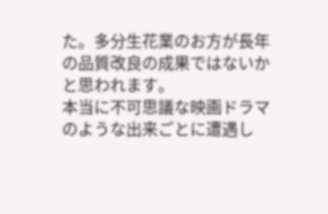た。多分生花業のお方が長年の品質改良の成果ではないかと思われます。
本当に不可思議な映画ドラマのような出来ごとに遭遇し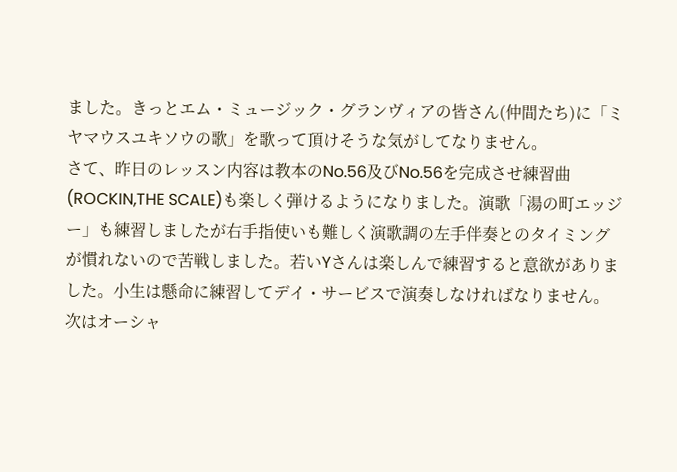ました。きっとエム・ミュージック・グランヴィアの皆さん(仲間たち)に「ミヤマウスユキソウの歌」を歌って頂けそうな気がしてなりません。
さて、昨日のレッスン内容は教本のNo.56及びNo.56を完成させ練習曲(ROCKIN,THE SCALE)も楽しく弾けるようになりました。演歌「湯の町エッジー」も練習しましたが右手指使いも難しく演歌調の左手伴奏とのタイミングが慣れないので苦戦しました。若いYさんは楽しんで練習すると意欲がありました。小生は懸命に練習してデイ・サービスで演奏しなければなりません。
次はオーシャ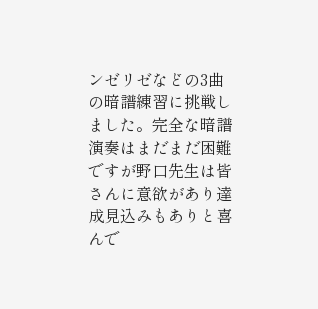ンゼリゼなどの3曲の暗譜練習に挑戦しました。完全な暗譜演奏はまだまだ困難ですが野口先生は皆さんに意欲があり達成見込みもありと喜んで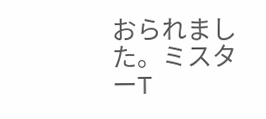おられました。ミスターT